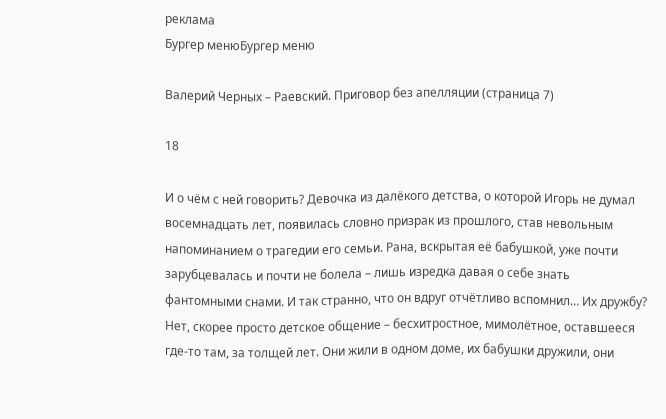реклама
Бургер менюБургер меню

Валерий Черных – Раевский. Приговор без апелляции (страница 7)

18

И о чём с ней говорить? Девочка из далёкого детства, о которой Игорь не думал восемнадцать лет, появилась словно призрак из прошлого, став невольным напоминанием о трагедии его семьи. Рана, вскрытая её бабушкой, уже почти зарубцевалась и почти не болела – лишь изредка давая о себе знать фантомными снами. И так странно, что он вдруг отчётливо вспомнил… Их дружбу? Нет, скорее просто детское общение – бесхитростное, мимолётное, оставшееся где-то там, за толщей лет. Они жили в одном доме, их бабушки дружили, они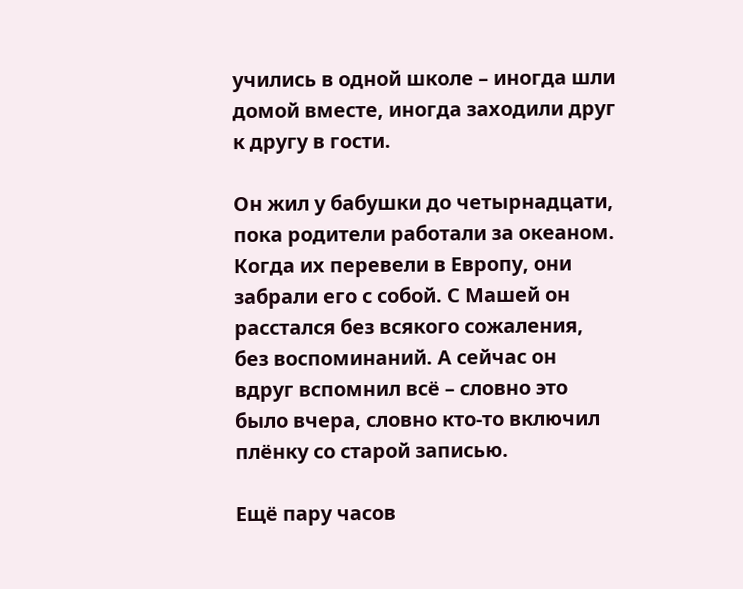учились в одной школе – иногда шли домой вместе, иногда заходили друг к другу в гости.

Он жил у бабушки до четырнадцати, пока родители работали за океаном. Когда их перевели в Европу, они забрали его с собой. С Машей он расстался без всякого сожаления, без воспоминаний. А сейчас он вдруг вспомнил всё – словно это было вчера, словно кто-то включил плёнку со старой записью.

Ещё пару часов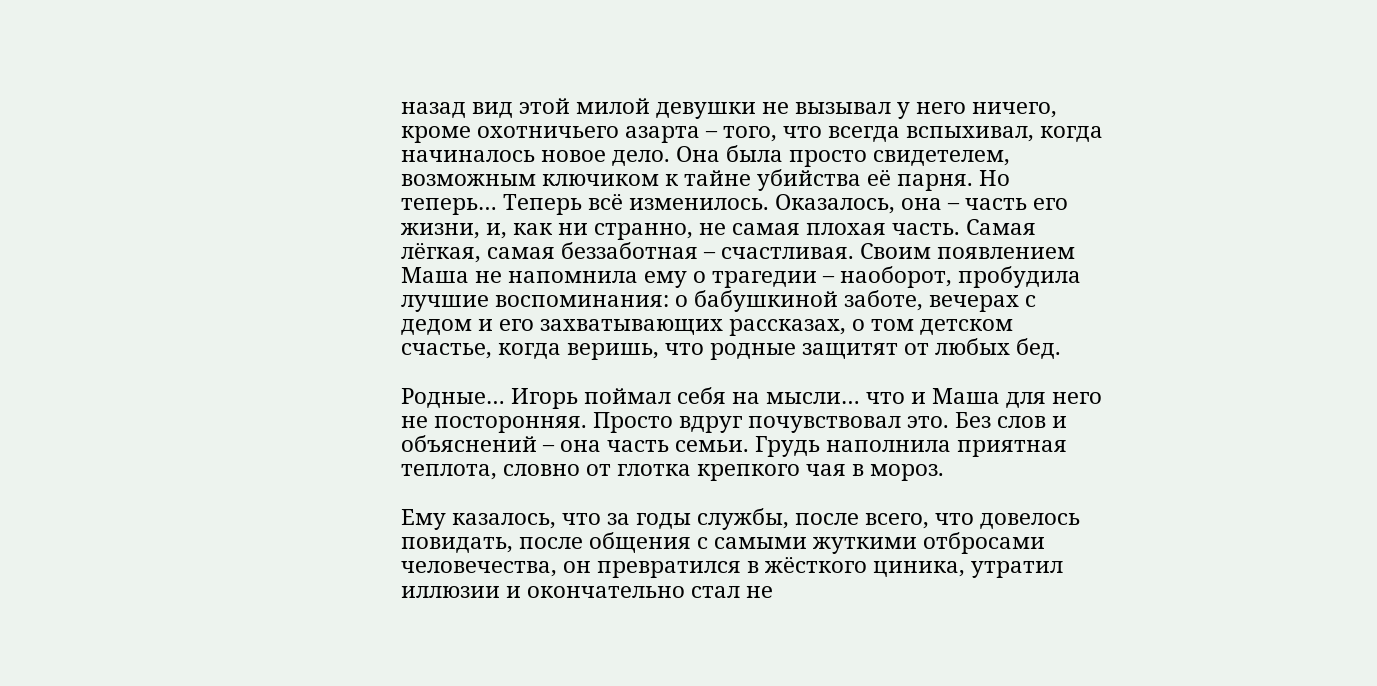назад вид этой милой девушки не вызывал у него ничего, кроме охотничьего азарта – того, что всегда вспыхивал, когда начиналось новое дело. Она была просто свидетелем, возможным ключиком к тайне убийства её парня. Но теперь… Теперь всё изменилось. Оказалось, она – часть его жизни, и, как ни странно, не самая плохая часть. Самая лёгкая, самая беззаботная – счастливая. Своим появлением Маша не напомнила ему о трагедии – наоборот, пробудила лучшие воспоминания: о бабушкиной заботе, вечерах с дедом и его захватывающих рассказах, о том детском счастье, когда веришь, что родные защитят от любых бед.

Родные… Игорь поймал себя на мысли… что и Маша для него не посторонняя. Просто вдруг почувствовал это. Без слов и объяснений – она часть семьи. Грудь наполнила приятная теплота, словно от глотка крепкого чая в мороз.

Ему казалось, что за годы службы, после всего, что довелось повидать, после общения с самыми жуткими отбросами человечества, он превратился в жёсткого циника, утратил иллюзии и окончательно стал не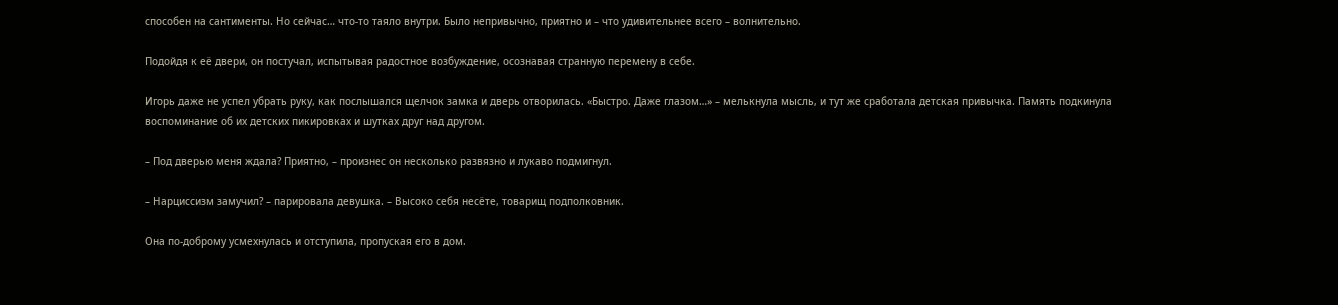способен на сантименты. Но сейчас… что-то таяло внутри. Было непривычно, приятно и – что удивительнее всего – волнительно.

Подойдя к её двери, он постучал, испытывая радостное возбуждение, осознавая странную перемену в себе.

Игорь даже не успел убрать руку, как послышался щелчок замка и дверь отворилась. «Быстро. Даже глазом…» – мелькнула мысль, и тут же сработала детская привычка. Память подкинула воспоминание об их детских пикировках и шутках друг над другом.

– Под дверью меня ждала? Приятно, – произнес он несколько развязно и лукаво подмигнул.

– Нарциссизм замучил? – парировала девушка. – Высоко себя несёте, товарищ подполковник.

Она по-доброму усмехнулась и отступила, пропуская его в дом.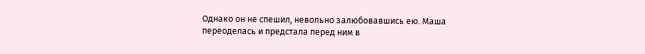Однако он не спешил, невольно залюбовавшись ею. Маша переоделась и предстала перед ним в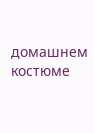домашнем костюме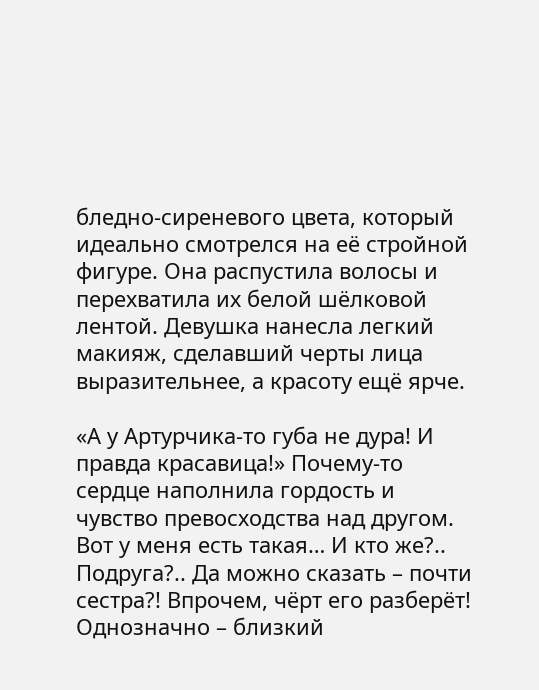бледно-сиреневого цвета, который идеально смотрелся на её стройной фигуре. Она распустила волосы и перехватила их белой шёлковой лентой. Девушка нанесла легкий макияж, сделавший черты лица выразительнее, а красоту ещё ярче.

«А у Артурчика-то губа не дура! И правда красавица!» Почему-то сердце наполнила гордость и чувство превосходства над другом. Вот у меня есть такая… И кто же?.. Подруга?.. Да можно сказать – почти сестра?! Впрочем, чёрт его разберёт! Однозначно – близкий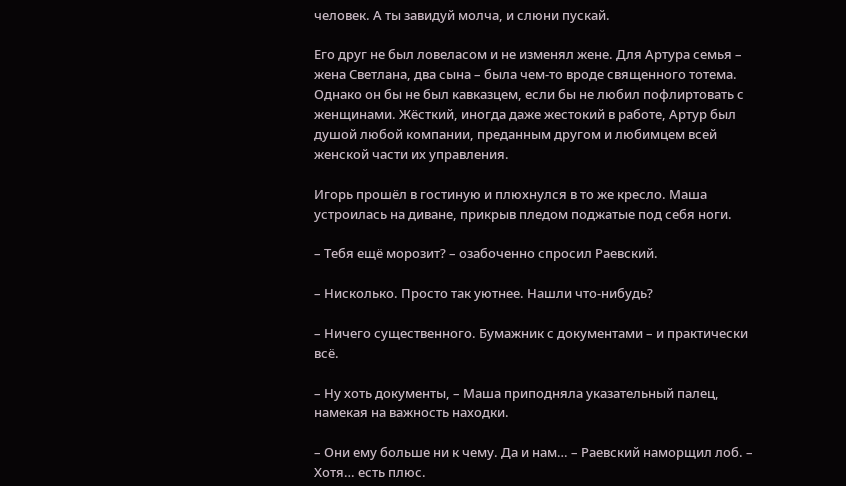человек. А ты завидуй молча, и слюни пускай.

Его друг не был ловеласом и не изменял жене. Для Артура семья – жена Светлана, два сына – была чем-то вроде священного тотема. Однако он бы не был кавказцем, если бы не любил пофлиртовать с женщинами. Жёсткий, иногда даже жестокий в работе, Артур был душой любой компании, преданным другом и любимцем всей женской части их управления.

Игорь прошёл в гостиную и плюхнулся в то же кресло. Маша устроилась на диване, прикрыв пледом поджатые под себя ноги.

– Тебя ещё морозит? – озабоченно спросил Раевский.

– Нисколько. Просто так уютнее. Нашли что-нибудь?

– Ничего существенного. Бумажник с документами – и практически всё.

– Ну хоть документы, – Маша приподняла указательный палец, намекая на важность находки.

– Они ему больше ни к чему. Да и нам… – Раевский наморщил лоб. – Хотя… есть плюс.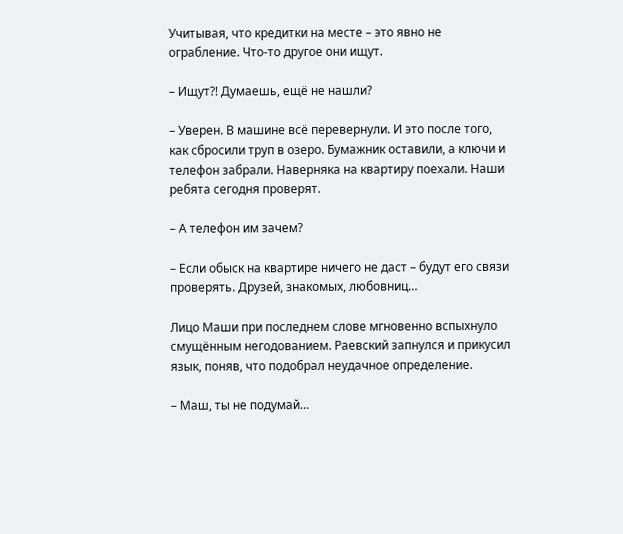Учитывая, что кредитки на месте – это явно не ограбление. Что-то другое они ищут.

– Ищут?! Думаешь, ещё не нашли?

– Уверен. В машине всё перевернули. И это после того, как сбросили труп в озеро. Бумажник оставили, а ключи и телефон забрали. Наверняка на квартиру поехали. Наши ребята сегодня проверят.

– А телефон им зачем?

– Если обыск на квартире ничего не даст – будут его связи проверять. Друзей, знакомых, любовниц…

Лицо Маши при последнем слове мгновенно вспыхнуло смущённым негодованием. Раевский запнулся и прикусил язык, поняв, что подобрал неудачное определение.

– Маш, ты не подумай…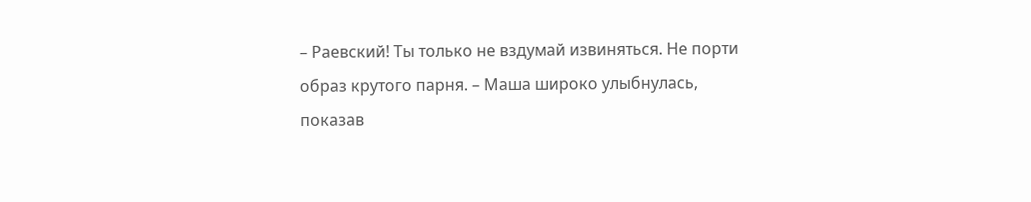– Раевский! Ты только не вздумай извиняться. Не порти образ крутого парня. – Маша широко улыбнулась, показав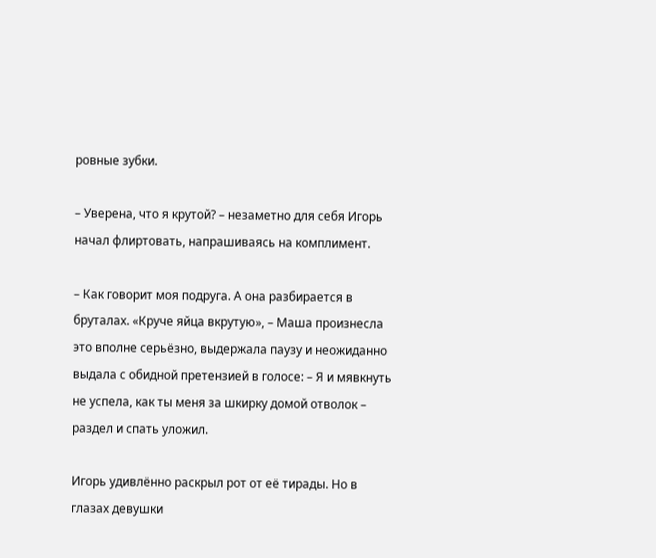ровные зубки.

– Уверена, что я крутой? – незаметно для себя Игорь начал флиртовать, напрашиваясь на комплимент.

– Как говорит моя подруга. А она разбирается в бруталах. «Круче яйца вкрутую», – Маша произнесла это вполне серьёзно, выдержала паузу и неожиданно выдала с обидной претензией в голосе: – Я и мявкнуть не успела, как ты меня за шкирку домой отволок – раздел и спать уложил.

Игорь удивлённо раскрыл рот от её тирады. Но в глазах девушки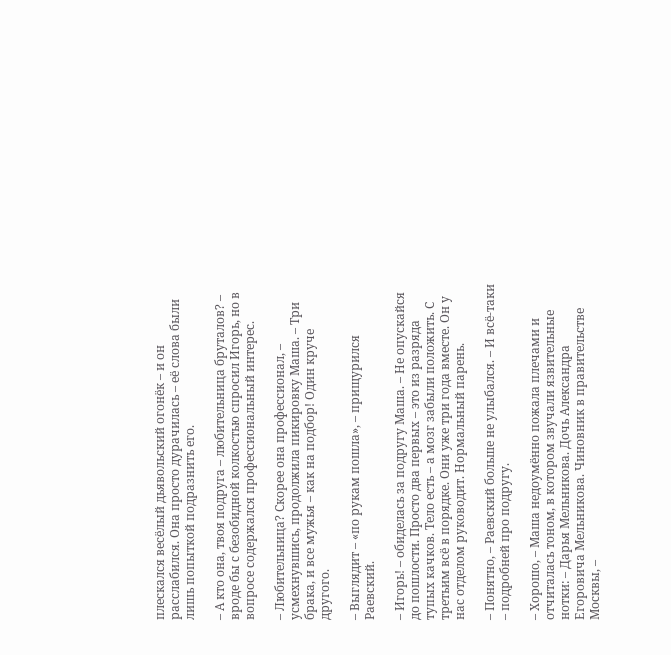плескался весёлый дьявольский огонёк – и он расслабился. Она просто дурачилась – её слова были лишь попыткой подразнить его.

– А кто она, твоя подруга – любительница бруталов? – вроде бы с безобидной колкостью спросил Игорь, но в вопросе содержался профессиональный интерес.

– Любительница? Скорее она профессионал, – усмехнувшись, продолжила пикировку Маша. – Три брака, и все мужья – как на подбор! Один круче другого.

– Выглядит – «по рукам пошла», – прищурился Раевский.

– Игорь! – обиделась за подругу Маша. – Не опускайся до пошлости. Просто два первых – это из разряда тупых качков. Тело есть – а мозг забыли положить. С третьим всё в порядке. Они уже три года вместе. Он у нас отделом руководит. Нормальный парень.

– Понятно, – Раевский больше не улыбался. – И всё-таки – подробней про подругу.

– Хорошо, – Маша недоумённо пожала плечами и отчиталась тоном, в котором звучали язвительные нотки: – Дарья Мельникова. Дочь Александра Егоровича Мельникова. Чиновник в правительстве Москвы, –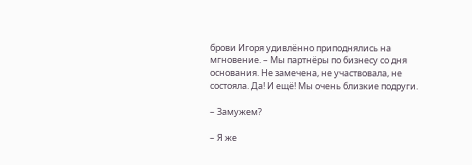брови Игоря удивлённо приподнялись на мгновение. – Мы партнёры по бизнесу со дня основания. Не замечена, не участвовала, не состояла. Да! И ещё! Мы очень близкие подруги.

– Замужем?

– Я же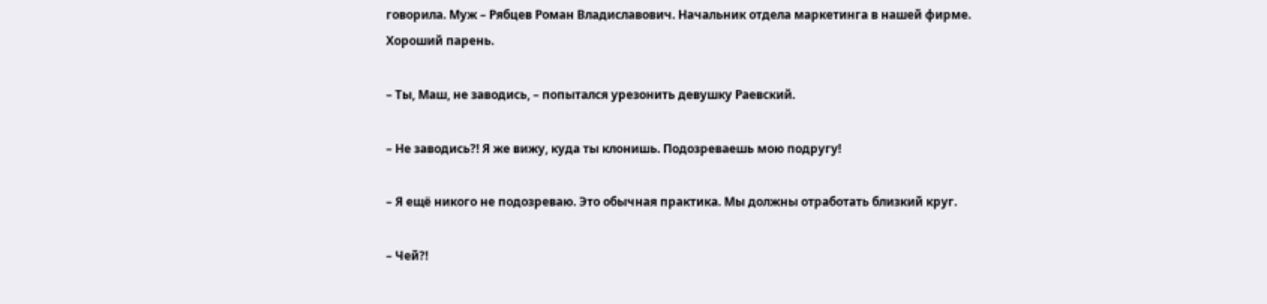говорила. Муж – Рябцев Роман Владиславович. Начальник отдела маркетинга в нашей фирме. Хороший парень.

– Ты, Маш, не заводись, – попытался урезонить девушку Раевский.

– Не заводись?! Я же вижу, куда ты клонишь. Подозреваешь мою подругу!

– Я ещё никого не подозреваю. Это обычная практика. Мы должны отработать близкий круг.

– Чей?!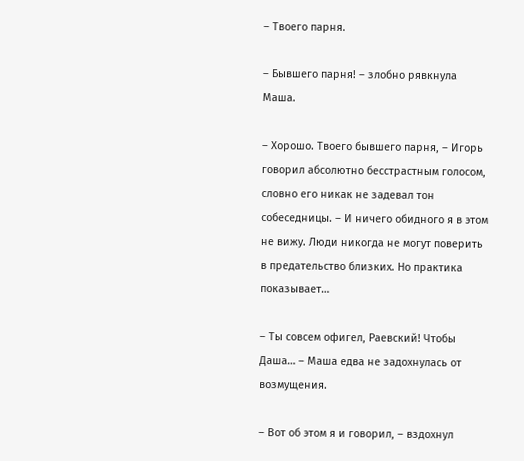– Твоего парня.

– Бывшего парня! – злобно рявкнула Маша.

– Хорошо. Твоего бывшего парня, – Игорь говорил абсолютно бесстрастным голосом, словно его никак не задевал тон собеседницы. – И ничего обидного я в этом не вижу. Люди никогда не могут поверить в предательство близких. Но практика показывает…

– Ты совсем офигел, Раевский! Чтобы Даша… – Маша едва не задохнулась от возмущения.

– Вот об этом я и говорил, – вздохнул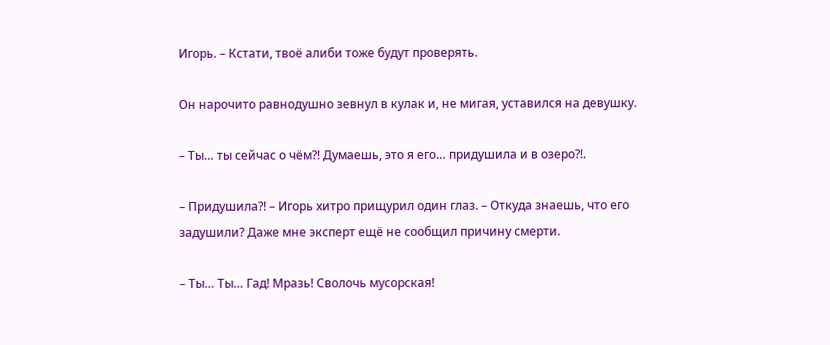Игорь. – Кстати, твоё алиби тоже будут проверять.

Он нарочито равнодушно зевнул в кулак и, не мигая, уставился на девушку.

– Ты… ты сейчас о чём?! Думаешь, это я его… придушила и в озеро?!.

– Придушила?! – Игорь хитро прищурил один глаз. – Откуда знаешь, что его задушили? Даже мне эксперт ещё не сообщил причину смерти.

– Ты… Ты… Гад! Мразь! Сволочь мусорская!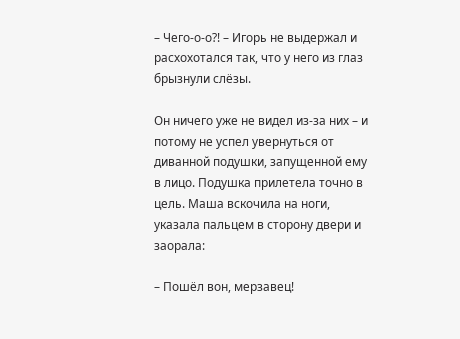– Чего-о-о?! – Игорь не выдержал и расхохотался так, что у него из глаз брызнули слёзы.

Он ничего уже не видел из-за них – и потому не успел увернуться от диванной подушки, запущенной ему в лицо. Подушка прилетела точно в цель. Маша вскочила на ноги, указала пальцем в сторону двери и заорала:

– Пошёл вон, мерзавец!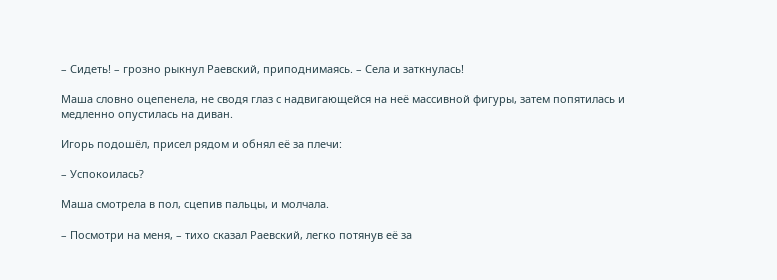– Сидеть! – грозно рыкнул Раевский, приподнимаясь. – Села и заткнулась!

Маша словно оцепенела, не сводя глаз с надвигающейся на неё массивной фигуры, затем попятилась и медленно опустилась на диван.

Игорь подошёл, присел рядом и обнял её за плечи:

– Успокоилась?

Маша смотрела в пол, сцепив пальцы, и молчала.

– Посмотри на меня, – тихо сказал Раевский, легко потянув её за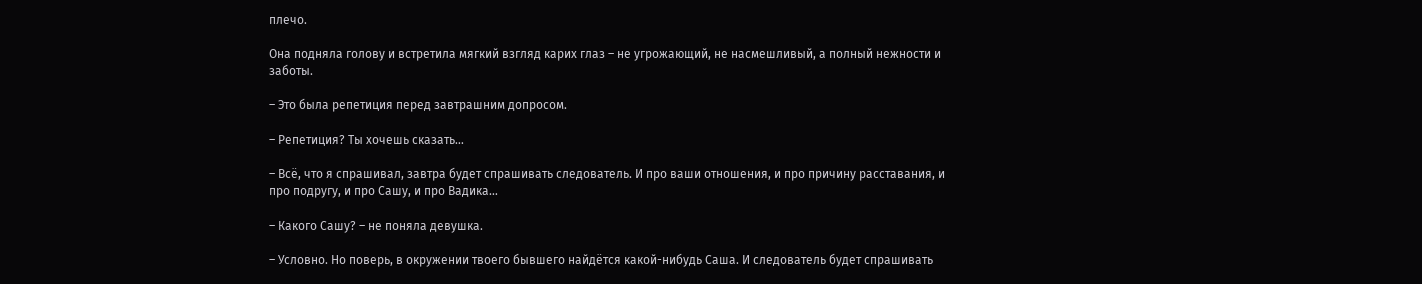плечо.

Она подняла голову и встретила мягкий взгляд карих глаз – не угрожающий, не насмешливый, а полный нежности и заботы.

– Это была репетиция перед завтрашним допросом.

– Репетиция? Ты хочешь сказать…

– Всё, что я спрашивал, завтра будет спрашивать следователь. И про ваши отношения, и про причину расставания, и про подругу, и про Сашу, и про Вадика…

– Какого Сашу? – не поняла девушка.

– Условно. Но поверь, в окружении твоего бывшего найдётся какой-нибудь Саша. И следователь будет спрашивать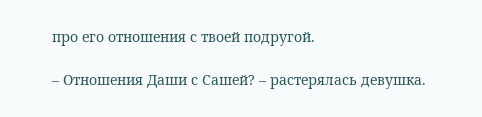про его отношения с твоей подругой.

– Отношения Даши с Сашей? – растерялась девушка.